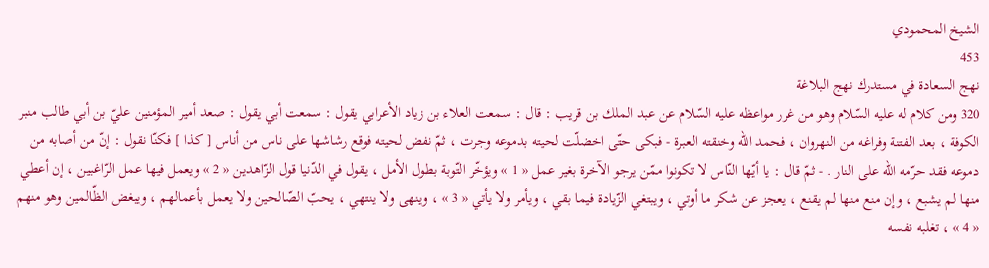الشيخ المحمودي
453
نهج السعادة في مستدرك نهج البلاغة
320 ومن كلام له عليه السّلام وهو من غرر مواعظه عليه السّلام عن عبد الملك بن قريب : قال : سمعت العلاء بن زياد الأعرابي يقول : سمعت أبي يقول : صعد أمير المؤمنين عليّ بن أبي طالب منبر الكوفة ، بعد الفتنة وفراغه من النهروان ، فحمد اللّه وخنقته العبرة - فبكى حتّى اخضلّت لحيته بدموعه وجرت ، ثمّ نفض لحيته فوقع رشاشها على ناس من أناس [ كذا ] فكنّا نقول : إنّ من أصابه من دموعه فقد حرّمه اللّه على النار . - ثمّ قال : يا أيّها النّاس لا تكونوا ممّن يرجو الآخرة بغير عمل « 1 » ويؤخّر التّوبة بطول الأمل ، يقول في الدّنيا قول الزّاهدين « 2 » ويعمل فيها عمل الرّاغبين ، إن أعطي منها لم يشبع ، وإن منع منها لم يقنع ، يعجز عن شكر ما أوتي ، ويبتغي الزّيادة فيما بقي ، ويأمر ولا يأتي « 3 » ، وينهى ولا ينتهي ، يحبّ الصّالحين ولا يعمل بأعمالهم ، ويبغض الظّالمين وهو منهم « 4 » ، تغلبه نفسه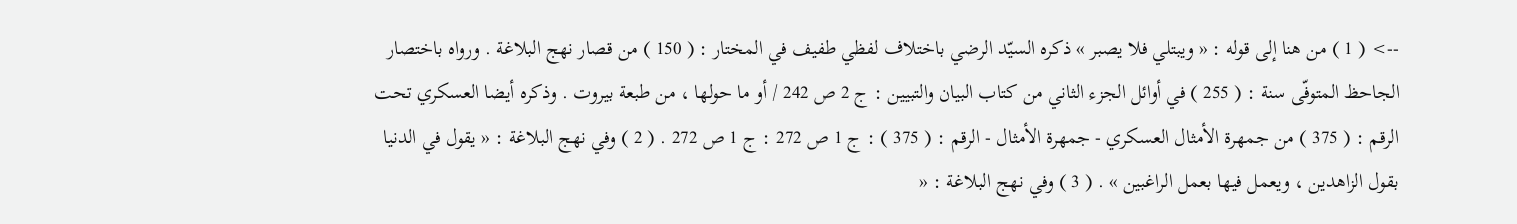--> ( 1 ) من هنا إلى قوله : « ويبتلي فلا يصبر » ذكره السيّد الرضي باختلاف لفظي طفيف في المختار : ( 150 ) من قصار نهج البلاغة . ورواه باختصار الجاحظ المتوفّى سنة : ( 255 ) في أوائل الجزء الثاني من كتاب البيان والتبيين : ج 2 ص 242 / أو ما حولها ، من طبعة بيروت . وذكره أيضا العسكري تحت الرقم : ( 375 ) من جمهرة الأمثال العسكري - جمهرة الأمثال - الرقم : ( 375 ) : ج 1 ص 272 : ج 1 ص 272 . ( 2 ) وفي نهج البلاغة : « يقول في الدنيا بقول الزاهدين ، ويعمل فيها بعمل الراغبين » . ( 3 ) وفي نهج البلاغة : «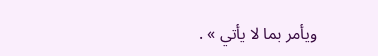ويأمر بما لا يأتي » .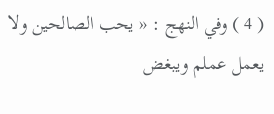( 4 ) وفي النهج : « يحب الصالحين ولا يعمل عملم ويبغض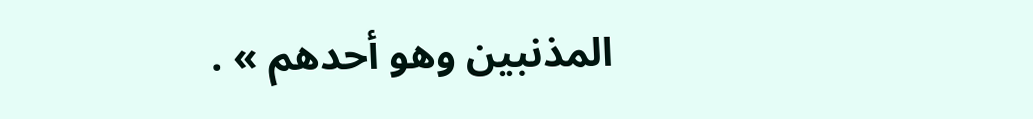المذنبين وهو أحدهم » .